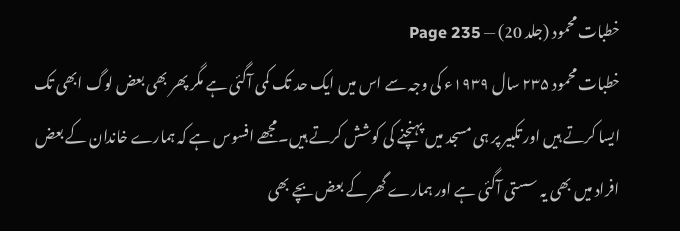خطبات محمود (جلد 20) — Page 235
خطبات محمود ۲۳۵ سال ۱۹۳۹ء کی وجہ سے اس میں ایک حد تک کمی آگئی ہے مگر پھر بھی بعض لوگ ابھی تک ایسا کرتے ہیں اور تکبیر پر ہی مسجد میں پہنچنے کی کوشش کرتے ہیں۔مجھے افسوس ہے کہ ہمارے خاندان کے بعض افراد میں بھی یہ سستی آگئی ہے اور ہمارے گھر کے بعض بچے بھی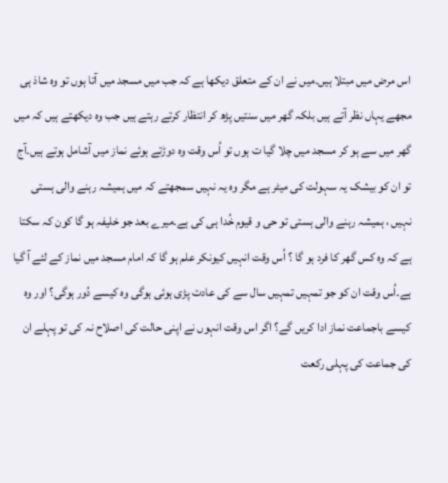اس مرض میں مبتلا ہیں۔میں نے ان کے متعلق دیکھا ہے کہ جب میں مسجد میں آتا ہوں تو وہ شاذ ہی مجھے یہاں نظر آتے ہیں بلکہ گھر میں سنتیں پڑھ کر انتظار کرتے رہتے ہیں جب وہ دیکھتے ہیں کہ میں گھر میں سے ہو کر مسجد میں چلا گیا ت ہوں تو اُس وقت وہ دوڑتے ہوئے نماز میں آشامل ہوتے ہیں۔آج تو ان کو بیشک یہ سہولت کی میٹر ہے مگر وہ یہ نہیں سمجھتے کہ میں ہمیشہ رہنے والی ہستی نہیں ، ہمیشہ رہنے والی ہستی تو حی و قیوم خُدا ہی کی ہے۔میرے بعد جو خلیفہ ہو گا کون کہ سکتا ہے کہ وہ کس گھر کا فرد ہو گا ؟ اُس وقت انہیں کیونکر علم ہو گا کہ امام مسجد میں نماز کے لئے آ گیا ہے۔اُس وقت ان کو جو تمہیں تمہیں سال سے کی عادت پڑی ہوئی ہوگی وہ کیسے دُور ہوگی؟ اور وہ کیسے باجماعت نماز ادا کریں گے؟ اگر اس وقت انہوں نے اپنی حالت کی اصلاح نہ کی تو پہلے ان کی جماعت کی پہلی رکعت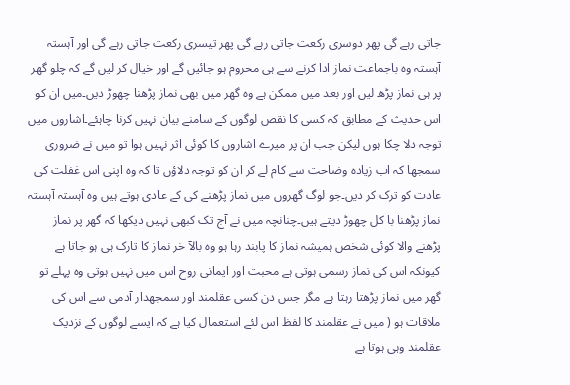جاتی رہے گی پھر دوسری رکعت جاتی رہے گی پھر تیسری رکعت جاتی رہے گی اور آہستہ آہستہ وہ باجماعت نماز ادا کرنے سے ہی محروم ہو جائیں گے اور خیال کر لیں گے کہ چلو گھر پر ہی نماز پڑھ لیں اور بعد میں ممکن ہے وہ گھر میں بھی نماز پڑھنا چھوڑ دیں۔میں ان کو اس حدیث کے مطابق کہ کسی کا نقص لوگوں کے سامنے بیان نہیں کرنا چاہئے۔اشاروں میں توجہ دلا چکا ہوں لیکن جب ان پر میرے اشاروں کا کوئی اثر نہیں ہوا تو میں نے ضروری سمجھا کہ اب زیادہ وضاحت سے کام لے کر ان کو توجہ دلاؤں تا کہ وہ اپنی اس غفلت کی عادت کو ترک کر دیں۔جو لوگ گھروں میں نماز پڑھنے کی کے عادی ہوتے ہیں وہ آہستہ آہستہ نماز پڑھنا با کل چھوڑ دیتے ہیں۔چنانچہ میں نے آج تک کبھی نہیں دیکھا کہ گھر پر نماز پڑھنے والا کوئی شخص ہمیشہ نماز کا پابند رہا ہو وہ بالآ خر نماز کا تارک ہی ہو جاتا ہے کیونکہ اس کی نماز رسمی ہوتی ہے محبت اور ایمانی روح اس میں نہیں ہوتی وہ پہلے تو گھر میں نماز پڑھتا رہتا ہے مگر جس دن کسی عقلمند اور سمجھدار آدمی سے اس کی ملاقات ہو ( میں نے عقلمند کا لفظ اس لئے استعمال کیا ہے کہ ایسے لوگوں کے نزدیک عقلمند وہی ہوتا ہے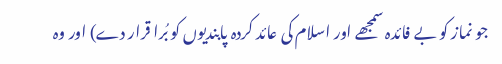جو نماز کو بے فائدہ سمجھے اور اسلام کی عائد کردہ پابندیوں کو بُرا قرار دے) اور وہ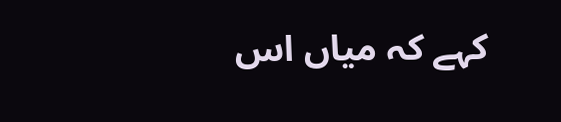کہے کہ میاں اس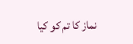نماز کا تم کو کیا